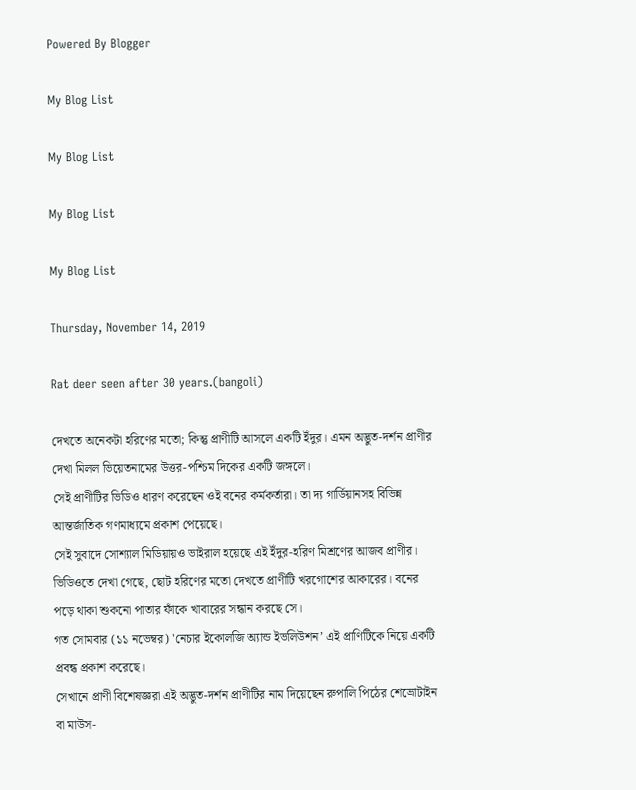Powered By Blogger

My Blog List

My Blog List

My Blog List

My Blog List

Thursday, November 14, 2019

Rat deer seen after 30 years.(bangoli)

দেখতে অনেকটা হরিণের মতো; কিন্তু প্রাণীটি আসলে একটি ইঁদুর। এমন অদ্ভুত-দর্শন প্রাণীর দেখা মিলল ভিয়েতনামের উত্তর-পশ্চিম দিকের একটি জঙ্গলে।
সেই প্রাণীটির ভিডিও ধারণ করেছেন ওই বনের কর্মকর্তারা। তা দ্য গার্ডিয়ানসহ বিভিন্ন আন্তর্জাতিক গণমাধ্যমে প্রকাশ পেয়েছে।
সেই সুবাদে সোশ্যাল মিডিয়ায়ও ভাইরাল হয়েছে এই ইঁদুর-হরিণ মিশ্রণের আজব প্রাণীর।
ভিডিওতে দেখা গেছে, ছোট হরিণের মতো দেখতে প্রাণীটি খরগোশের আকারের। বনের পড়ে থাকা শুকনো পাতার ফাঁকে খাবারের সন্ধান করছে সে।
গত সোমবার (১১ নভেম্বর) 'নেচার ইকোলজি অ্যান্ড ইভলিউশন’ এই প্রাণিটিকে নিয়ে একটি প্রবন্ধ প্রকাশ করেছে।
সেখানে প্রাণী বিশেষজ্ঞরা এই অদ্ভুত-দর্শন প্রাণীটির নাম দিয়েছেন রুপালি পিঠের শেভ্রোটাইন বা মাউস-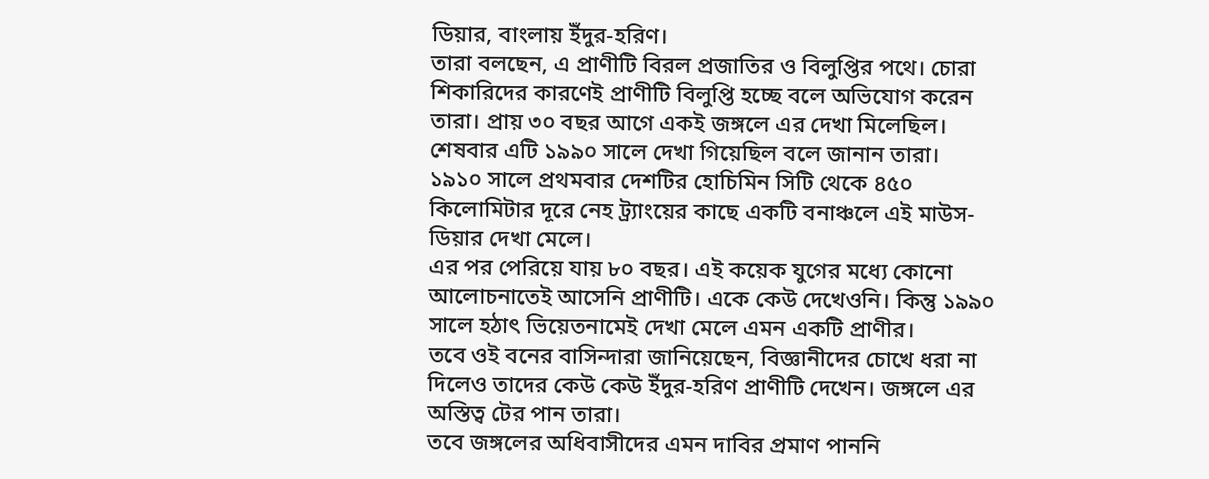ডিয়ার, বাংলায় ইঁদুর-হরিণ।
তারা বলছেন, এ প্রাণীটি বিরল প্রজাতির ও বিলুপ্তির পথে। চোরা শিকারিদের কারণেই প্রাণীটি বিলুপ্তি হচ্ছে বলে অভিযোগ করেন তারা। প্রায় ৩০ বছর আগে একই জঙ্গলে এর দেখা মিলেছিল। শেষবার এটি ১৯৯০ সালে দেখা গিয়েছিল বলে জানান তারা।
১৯১০ সালে প্রথমবার দেশটির হোচিমিন সিটি থেকে ৪৫০ কিলোমিটার দূরে নেহ ট্র্যাংয়ের কাছে একটি বনাঞ্চলে এই মাউস-ডিয়ার দেখা মেলে।
এর পর পেরিয়ে যায় ৮০ বছর। এই কয়েক যুগের মধ্যে কোনো আলোচনাতেই আসেনি প্রাণীটি। একে কেউ দেখেওনি। কিন্তু ১৯৯০ সালে হঠাৎ ভিয়েতনামেই দেখা মেলে এমন একটি প্রাণীর।
তবে ওই বনের বাসিন্দারা জানিয়েছেন, বিজ্ঞানীদের চোখে ধরা না দিলেও তাদের কেউ কেউ ইঁদুর-হরিণ প্রাণীটি দেখেন। জঙ্গলে এর অস্তিত্ব টের পান তারা।
তবে জঙ্গলের অধিবাসীদের এমন দাবির প্রমাণ পাননি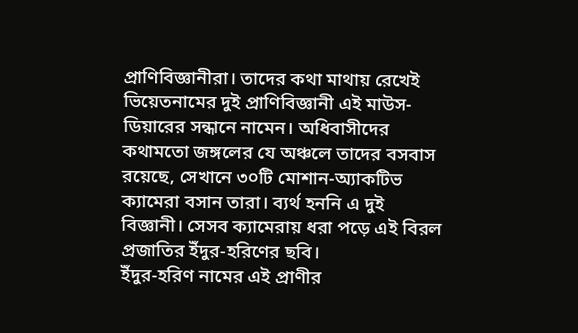প্রাণিবিজ্ঞানীরা। তাদের কথা মাথায় রেখেই ভিয়েতনামের দুই প্রাণিবিজ্ঞানী এই মাউস-ডিয়ারের সন্ধানে নামেন। অধিবাসীদের কথামতো জঙ্গলের যে অঞ্চলে তাদের বসবাস রয়েছে, সেখানে ৩০টি মোশান-অ্যাকটিভ ক্যামেরা বসান তারা। ব্যর্থ হননি এ দুই বিজ্ঞানী। সেসব ক্যামেরায় ধরা পড়ে এই বিরল প্রজাতির ইঁদুর-হরিণের ছবি।
ইঁদুর-হরিণ নামের এই প্রাণীর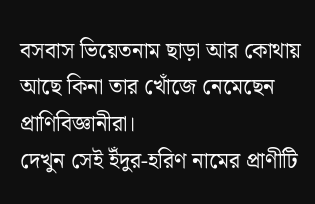বসবাস ভিয়েতনাম ছাড়া আর কোথায় আছে কিনা তার খোঁজে নেমেছেন প্রাণিবিজ্ঞানীরা।
দেখুন সেই ইঁদুর-হরিণ নামের প্রাণীটি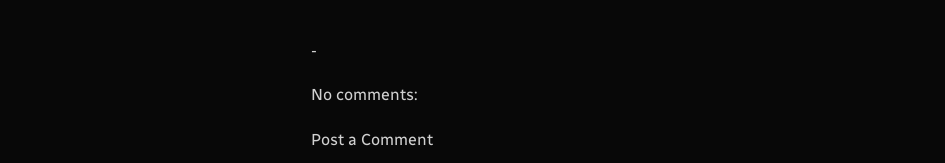-

No comments:

Post a Comment